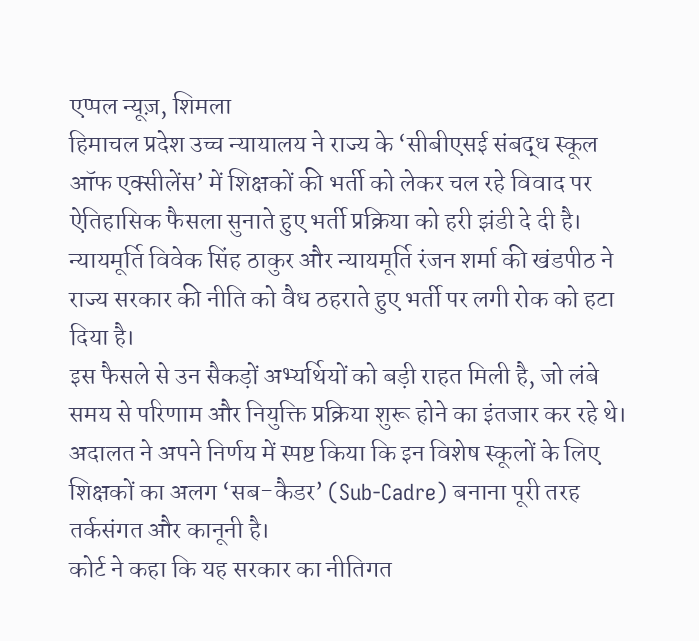एप्पल न्यूज़, शिमला
हिमाचल प्रदेश उच्च न्यायालय ने राज्य के ‘सीबीएसई संबद्ध स्कूल ऑफ एक्सीलेंस’ में शिक्षकों की भर्ती को लेकर चल रहे विवाद पर ऐतिहासिक फैसला सुनाते हुए भर्ती प्रक्रिया को हरी झंडी दे दी है।
न्यायमूर्ति विवेक सिंह ठाकुर और न्यायमूर्ति रंजन शर्मा की खंडपीठ ने राज्य सरकार की नीति को वैध ठहराते हुए भर्ती पर लगी रोक को हटा दिया है।
इस फैसले से उन सैकड़ों अभ्यर्थियों को बड़ी राहत मिली है, जो लंबे समय से परिणाम और नियुक्ति प्रक्रिया शुरू होने का इंतजार कर रहे थे।
अदालत ने अपने निर्णय में स्पष्ट किया कि इन विशेष स्कूलों के लिए शिक्षकों का अलग ‘सब-कैडर’ (Sub-Cadre) बनाना पूरी तरह तर्कसंगत और कानूनी है।
कोर्ट ने कहा कि यह सरकार का नीतिगत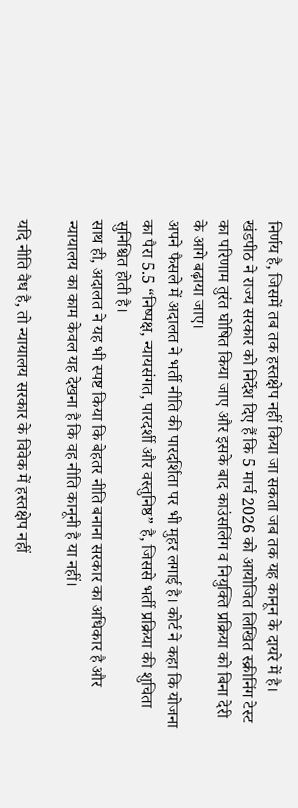निर्णय है, जिसमें तब तक हस्तक्षेप नहीं किया जा सकता जब तक यह कानून के दायरे में है।
खंडपीठ ने राज्य सरकार को निर्देश दिए हैं कि 5 मार्च 2026 को आयोजित लिखित स्क्रीनिंग टेस्ट का परिणाम तुरंत घोषित किया जाए और इसके बाद काउंसलिंग व नियुक्ति प्रक्रिया को बिना देरी के आगे बढ़ाया जाए।
अपने फैसले में अदालत ने भर्ती नीति की पारदर्शिता पर भी मुहर लगाई है। कोर्ट ने कहा कि योजना का पैरा 5.5 “निष्पक्ष, न्यायसंगत, पारदर्शी और वस्तुनिष्ठ” है, जिससे भर्ती प्रक्रिया की शुचिता सुनिश्चित होती है।
साथ ही, अदालत ने यह भी स्पष्ट किया कि बेहतर नीति बनाना सरकार का अधिकार है और न्यायालय का काम केवल यह देखना है कि वह नीति कानूनी है या नहीं।

यदि नीति वैध है, तो न्यायालय सरकार के विवेक में हस्तक्षेप नहीं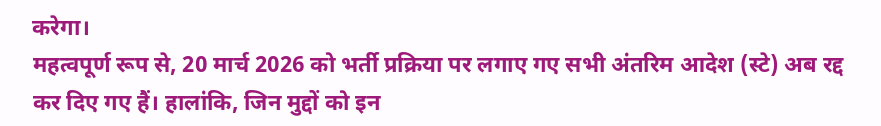करेगा।
महत्वपूर्ण रूप से, 20 मार्च 2026 को भर्ती प्रक्रिया पर लगाए गए सभी अंतरिम आदेश (स्टे) अब रद्द कर दिए गए हैं। हालांकि, जिन मुद्दों को इन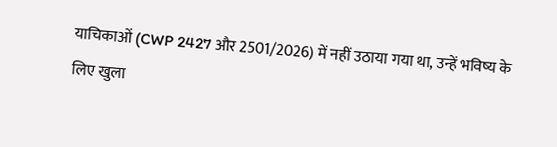याचिकाओं (CWP 2427 और 2501/2026) में नहीं उठाया गया था, उन्हें भविष्य के लिए खुला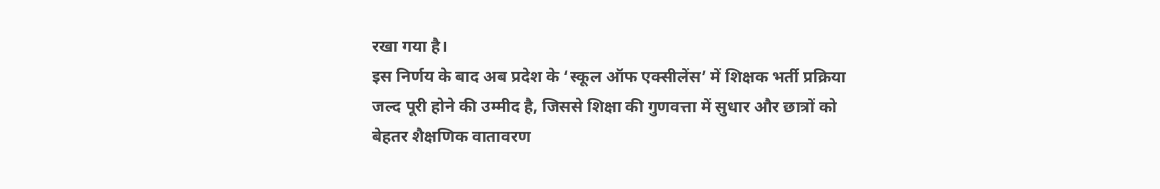रखा गया है।
इस निर्णय के बाद अब प्रदेश के ‘स्कूल ऑफ एक्सीलेंस’ में शिक्षक भर्ती प्रक्रिया जल्द पूरी होने की उम्मीद है, जिससे शिक्षा की गुणवत्ता में सुधार और छात्रों को बेहतर शैक्षणिक वातावरण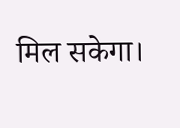मिल सकेगा।